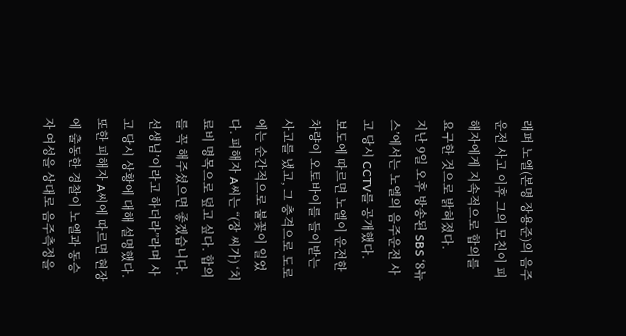래퍼 노엘(본명 장용준)의 음주운전 사고 이후 그의 모친이 피해자에게 지속적으로 합의를 요구한 것으로 밝혀졌다.
지난 9일 오후 방송된 SBS ‘8뉴스’에서는 노엘의 음주운전 사고 당시 CCTV를 공개했다.
보도에 따르면 노엘이 운전한 차량이 오토바이를 들이받는 사고를 냈고, 그 충격으로 도로에는 순간적으로 불꽃이 일었다. 피해자 A씨는 “(장 씨가) ‘치료비 명목으로 덮고 싶다. 합의를 꼭 해주셨으면 좋겠습니다. 선생님’이라고 하더라”라며 사고 당시 상황에 대해 설명했다.
또한 피해자 A씨에 따르면 현장에 출동한 경찰이 노엘과 동승자 여성을 상대로 음주측정을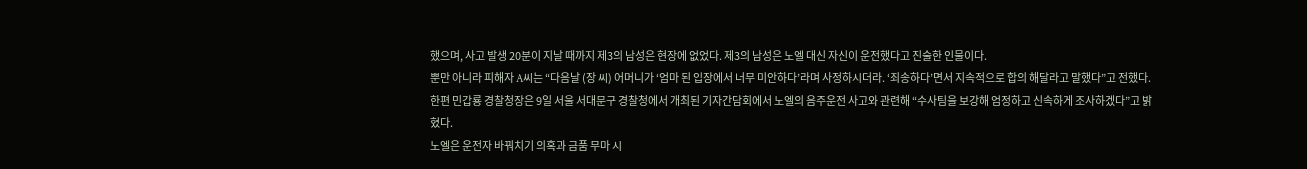했으며, 사고 발생 20분이 지날 때까지 제3의 남성은 현장에 없었다. 제3의 남성은 노엘 대신 자신이 운전했다고 진술한 인물이다.
뿐만 아니라 피해자 A씨는 “다음날 (장 씨) 어머니가 ‘엄마 된 입장에서 너무 미안하다’라며 사정하시더라. ‘죄송하다’면서 지속적으로 합의 해달라고 말했다”고 전했다.
한편 민갑룡 경찰청장은 9일 서울 서대문구 경찰청에서 개최된 기자간담회에서 노엘의 음주운전 사고와 관련해 “수사팀을 보강해 엄정하고 신속하게 조사하겠다”고 밝혔다.
노엘은 운전자 바꿔치기 의혹과 금품 무마 시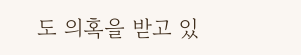도 의혹을 받고 있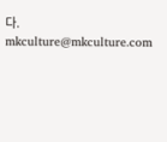다. mkculture@mkculture.com